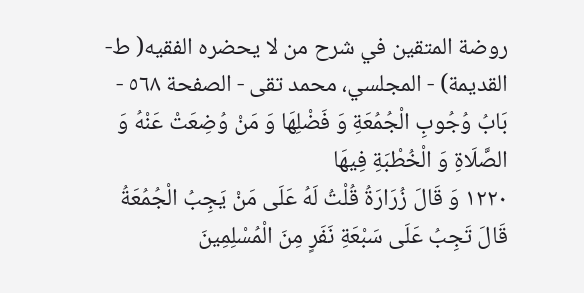روضة المتقين في شرح من لا يحضره الفقيه( ط- القديمة) - المجلسي، محمد تقى - الصفحة ٥٦٨ - بَابُ وُجُوبِ الْجُمُعَةِ وَ فَضْلِهَا وَ مَنْ وُضِعَتْ عَنْهُ وَ الصَّلَاةِ وَ الْخُطْبَةِ فِيهَا
١٢٢٠ وَ قَالَ زُرَارَةُ قُلْتُ لَهُ عَلَى مَنْ يَجِبُ الْجُمُعَةُ قَالَ تَجِبُ عَلَى سَبْعَةِ نَفَرٍ مِنَ الْمُسْلِمِينَ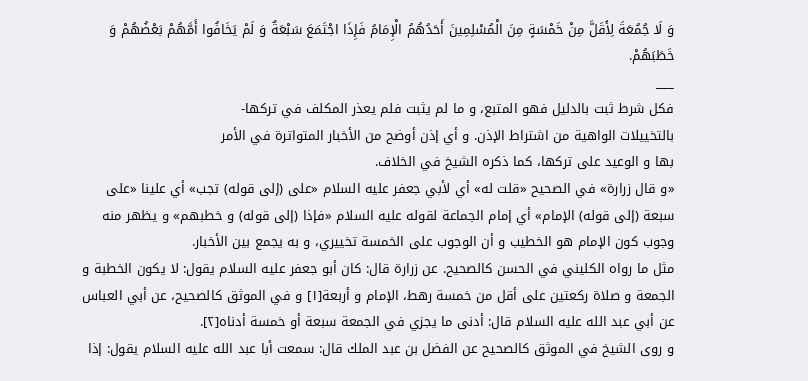وَ لَا جُمُعَةَ لِأَقَلَّ مِنْ خَمْسَةٍ مِنَ الْمُسْلِمِينَ أَحَدُهُمُ الْإِمَامُ فَإِذَا اجْتَمَعَ سَبْعَةٌ وَ لَمْ يَخَافُوا أَمَّهُمْ بَعْضُهُمْ وَ خَطَبَهُمْ.
___
فكل شرط ثبت بالدليل فهو المتبع، و ما لم يثبت فلم يعذر المكلف في تركها-
بالتخييلات الواهية من اشتراط الإذن. و أي إذن أوضح من الأخبار المتواترة في الأمر
بها و الوعيد على تركها، كما ذكره الشيخ في الخلاف.
«و قال زرارة» في الصحيح «قلت له» أي لأبي جعفر عليه السلام «على (إلى قوله) تجب» أي علينا «على سبعة (إلى قوله) الإمام» أي إمام الجماعة لقوله عليه السلام «فإذا (إلى قوله) و خطبهم» و يظهر منه وجوب كون الإمام هو الخطيب و أن الوجوب على الخمسة تخييري، و به يجمع بين الأخبار.
مثل ما رواه الكليني في الحسن كالصحيح. عن زرارة قال: كان أبو جعفر عليه السلام يقول: لا يكون الخطبة و الجمعة و صلاة ركعتين على أقل من خمسة رهط، الإمام و أربعة[١] و في الموثق كالصحيح، عن أبي العباس عن أبي عبد الله عليه السلام قال: أدنى ما يجزي في الجمعة سبعة أو خمسة أدناه[٢].
و روى الشيخ في الموثق كالصحيح عن الفضل بن عبد الملك قال: سمعت أبا عبد الله عليه السلام يقول: إذا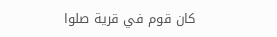كان قوم في قرية صلوا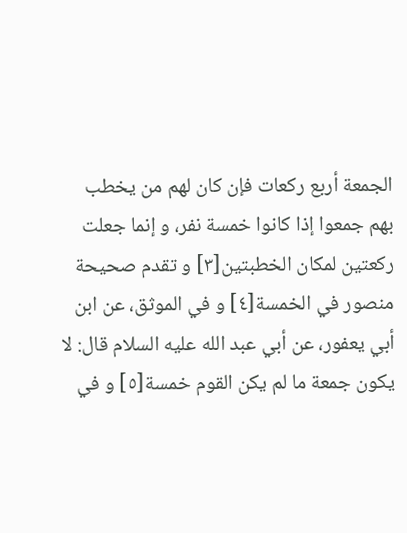الجمعة أربع ركعات فإن كان لهم من يخطب بهم جمعوا إذا كانوا خمسة نفر، و إنما جعلت ركعتين لمكان الخطبتين[٣] و تقدم صحيحة منصور في الخمسة[٤] و في الموثق، عن ابن أبي يعفور، عن أبي عبد الله عليه السلام قال: لا يكون جمعة ما لم يكن القوم خمسة[٥] و في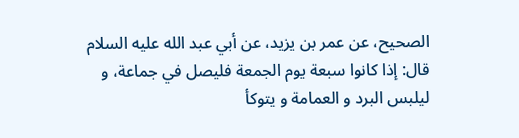الصحيح، عن عمر بن يزيد، عن أبي عبد الله عليه السلام قال: إذا كانوا سبعة يوم الجمعة فليصل في جماعة، و ليلبس البرد و العمامة و يتوكأ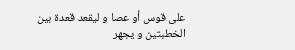على قوس أو عصا و ليقعد قعدة بين الخطبتين و يجهر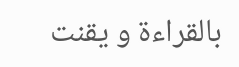بالقراءة و يقنت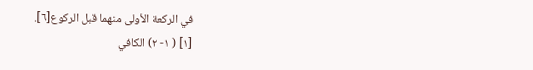في الركعة الأولى منهما قبل الركوع[٦].
[١] ( ١- ٢) الكافي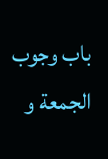باب وجوب الجمعة و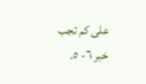على كم تجب خبر ٦- ٥.